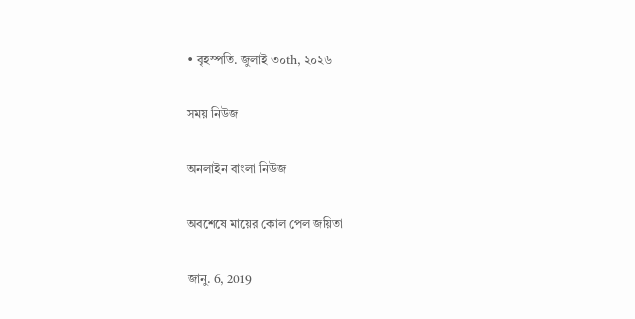• বৃহস্পতি. জুলাই ৩০th, ২০২৬

সময় নিউজ

অনলাইন বাংলা নিউজ

অবশেষে মায়ের কোল পেল জয়িতা

জানু. 6, 2019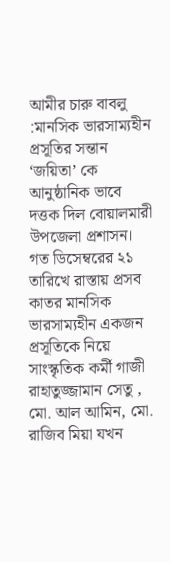আমীর চারু বাবলু :মানসিক ভারসাম্যহীন প্রসূতির সন্তান ‘জয়িতা’ কে আনুষ্ঠানিক ভাবে দত্তক দিল বোয়ালমারী উপজেলা প্রশাসন। গত ডিসেম্বরের ২১ তারিখে রাস্তায় প্রসব কাতর মানসিক ভারসাম্যহীন একজন প্রসূতিকে নিয়ে সাংস্কৃতিক কর্মী গাজী রাহাতুজ্জামান সেতু , মো. আল আমিন, মো. রাজিব মিয়া যখন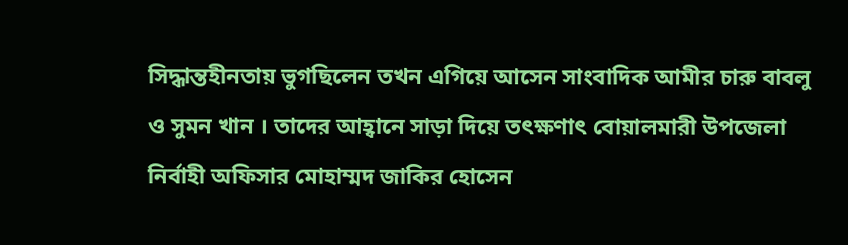সিদ্ধান্তহীনতায় ভুগছিলেন তখন এগিয়ে আসেন সাংবাদিক আমীর চারু বাবলু ও সুমন খান । তাদের আহ্বানে সাড়া দিয়ে তৎক্ষণাৎ বোয়ালমারী উপজেলা নির্বাহী অফিসার মোহাম্মদ জাকির হোসেন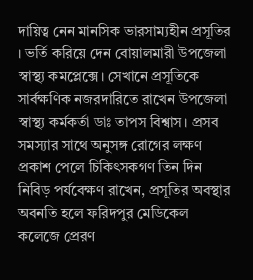দায়িত্ব নেন মানসিক ভারসাম্যহীন প্রসূতির । ভর্তি করিয়ে দেন বোয়ালমারী উপজেলা স্বাস্থ্য কমপ্লেক্সে। সেখানে প্রসূতিকে সার্বক্ষণিক নজরদারিতে রাখেন উপজেলা স্বাস্থ্য কর্মকর্তা ডাঃ তাপস বিশ্বাস। প্রসব সমস্যার সাথে অনুসঙ্গ রোগের লক্ষণ প্রকাশ পেলে চিকিৎসকগণ তিন দিন নিবিড় পর্যবেক্ষণ রাখেন, প্রসূতির অবস্থার অবনতি হলে ফরিদপুর মেডিকেল কলেজে প্রেরণ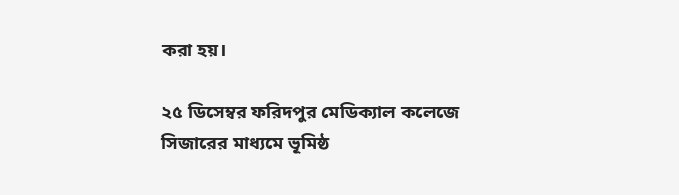করা হয়।

২৫ ডিসেম্বর ফরিদপুর মেডিক্যাল কলেজে সিজারের মাধ্যমে ভূমিষ্ঠ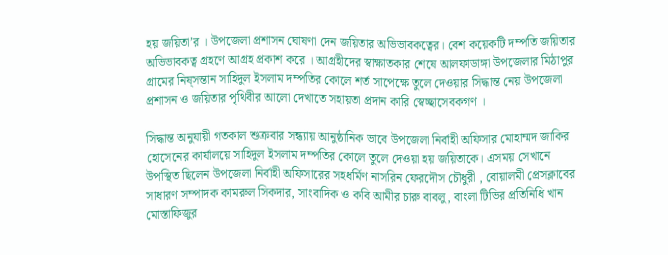হয় জয়িতা’র । উপজেলা প্রশাসন ঘোষণা দেন জয়িতার অভিভাবকত্বের। বেশ কয়েকটি দম্পতি জয়িতার অভিভাবকত্ব গ্রহণে আগ্রহ প্রকাশ করে । আগ্রহীদের স্বাক্ষাতকার শেষে আলফাডাঙ্গা উপজেলার মিঠাপুর গ্রামের নিষ্সন্তান সাহিদুল ইসলাম দম্পতির কোলে শর্ত সাপেক্ষে তুলে দেওয়ার সিদ্ধান্ত নেয় উপজেলা প্রশাসন ও জয়িতার পৃথিবীর আলো দেখাতে সহায়তা প্রদান কারি স্বেচ্ছাসেবকগণ ।

সিদ্ধান্ত অনুযায়ী গতকাল শুক্রবার সন্ধ্যায় আনুষ্ঠানিক ভাবে উপজেলা নির্বাহী অফিসার মোহাম্মদ জাকির হোসেনের কার্যালয়ে সাহিদুল ইসলাম দম্পতির কোলে তুলে দেওয়া হয় জয়িতাকে। এসময় সেখানে উপস্থিত ছিলেন উপজেলা নির্বাহী অফিসারের সহধর্মিণ নাসরিন ফেরদৌস চৌধুরী , বোয়ালমী প্রেসক্লাবের সাধারণ সম্পাদক কামরুল সিকদার, সাংবাদিক ও কবি আমীর চারু বাবলু, বাংলা টিভির প্রতিনিধি খান মোস্তাফিজুর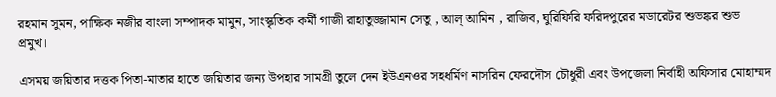রহমান সুমন, পাক্ষিক নজীর বাংলা সম্পাদক মামুন, সাংস্কৃতিক কর্মী গাজী রাহাতুজ্জামান সেতু , আল্ আমিন , রাজিব, ঘুরিফিরি ফরিদপুরের মডারেটর শুভঙ্কর শুভ প্রমুখ।

এসময় জয়িতার দত্তক পিতা-মাতার হাতে জয়িতার জন্য উপহার সামগ্রী তুলে দেন ইউএনওর সহধর্মিণ নাসরিন ফেরদৌস চৌধুরী এবং উপজেলা নির্বাহী অফিসার মোহাম্মদ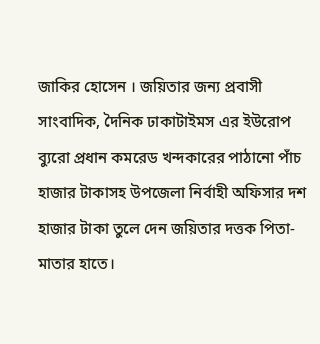জাকির হোসেন । জয়িতার জন্য প্রবাসী সাংবাদিক, দৈনিক ঢাকাটাইমস এর ইউরোপ ব্যুরো প্রধান কমরেড খন্দকারের পাঠানো পাঁচ হাজার টাকাসহ উপজেলা নির্বাহী অফিসার দশ হাজার টাকা তুলে দেন জয়িতার দত্তক পিতা-মাতার হাতে।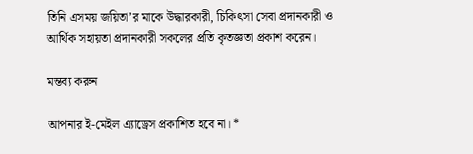তিনি এসময় জয়িতা’র মাকে উদ্ধারকারী, চিকিৎসা সেবা প্রদানকারী ও আর্থিক সহায়তা প্রদানকারী সকলের প্রতি কৃতজ্ঞতা প্রকাশ করেন।

মন্তব্য করুন

আপনার ই-মেইল এ্যাড্রেস প্রকাশিত হবে না। *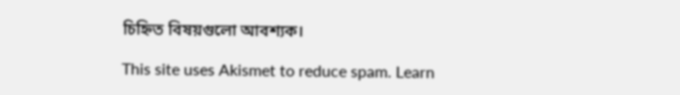চিহ্নিত বিষয়গুলো আবশ্যক।

This site uses Akismet to reduce spam. Learn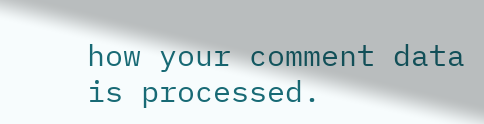how your comment data is processed.